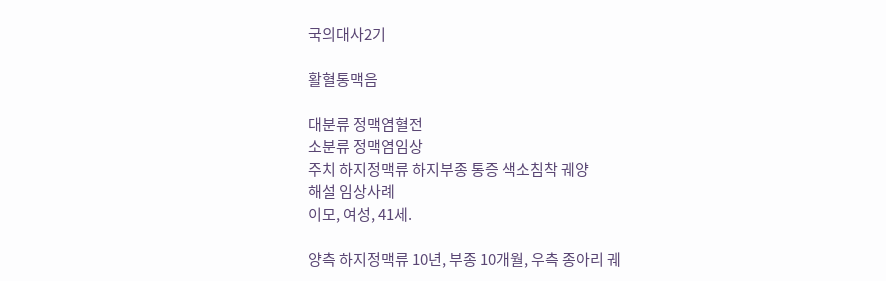국의대사2기

활혈통맥음

대분류 정맥염혈전
소분류 정맥염임상
주치 하지정맥류 하지부종 통증 색소침착 궤양
해설 임상사례
이모, 여성, 41세.

양측 하지정맥류 10년, 부종 10개월, 우측 종아리 궤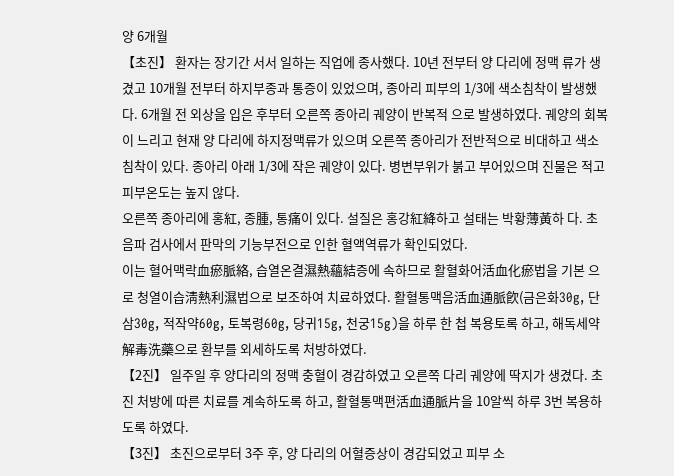양 6개월
【초진】 환자는 장기간 서서 일하는 직업에 종사했다. 10년 전부터 양 다리에 정맥 류가 생겼고 10개월 전부터 하지부종과 통증이 있었으며, 종아리 피부의 1/3에 색소침착이 발생했다. 6개월 전 외상을 입은 후부터 오른쪽 종아리 궤양이 반복적 으로 발생하였다. 궤양의 회복이 느리고 현재 양 다리에 하지정맥류가 있으며 오른쪽 종아리가 전반적으로 비대하고 색소침착이 있다. 종아리 아래 1/3에 작은 궤양이 있다. 병변부위가 붉고 부어있으며 진물은 적고 피부온도는 높지 않다.
오른쪽 종아리에 홍紅, 종腫, 통痛이 있다. 설질은 홍강紅絳하고 설태는 박황薄黃하 다. 초음파 검사에서 판막의 기능부전으로 인한 혈액역류가 확인되었다.
이는 혈어맥락血瘀脈絡, 습열온결濕熱蘊結증에 속하므로 활혈화어活血化瘀법을 기본 으로 청열이습淸熱利濕법으로 보조하여 치료하였다. 활혈통맥음活血通脈飮(금은화30g, 단삼30g, 적작약60g, 토복령60g, 당귀15g, 천궁15g)을 하루 한 첩 복용토록 하고, 해독세약解毒洗藥으로 환부를 외세하도록 처방하였다.
【2진】 일주일 후 양다리의 정맥 충혈이 경감하였고 오른쪽 다리 궤양에 딱지가 생겼다. 초진 처방에 따른 치료를 계속하도록 하고, 활혈통맥편活血通脈片을 10알씩 하루 3번 복용하도록 하였다.
【3진】 초진으로부터 3주 후, 양 다리의 어혈증상이 경감되었고 피부 소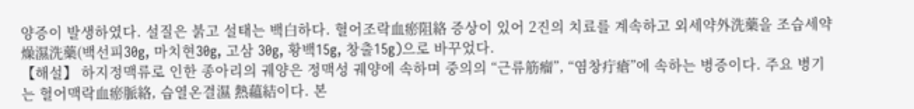양증이 발생하였다. 설질은 붉고 설태는 백白하다. 혈어조락血瘀阻絡 증상이 있어 2진의 치료를 계속하고 외세약外洗藥을 조습세약燥濕洗藥(백선피30g, 마치현30g, 고삼 30g, 황백15g, 창출15g)으로 바꾸었다.
【해설】 하지정맥류로 인한 종아리의 궤양은 정맥성 궤양에 속하며 중의의 “근류筋瘤”, “염창疔瘡”에 속하는 병증이다. 주요 병기는 혈어맥락血瘀脈絡, 습열온결濕 熱蘊結이다. 본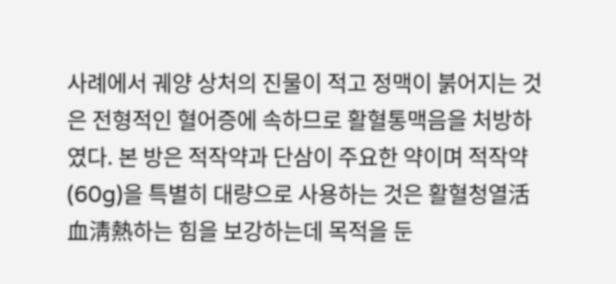사례에서 궤양 상처의 진물이 적고 정맥이 붉어지는 것은 전형적인 혈어증에 속하므로 활혈통맥음을 처방하였다. 본 방은 적작약과 단삼이 주요한 약이며 적작약(60g)을 특별히 대량으로 사용하는 것은 활혈청열活血淸熱하는 힘을 보강하는데 목적을 둔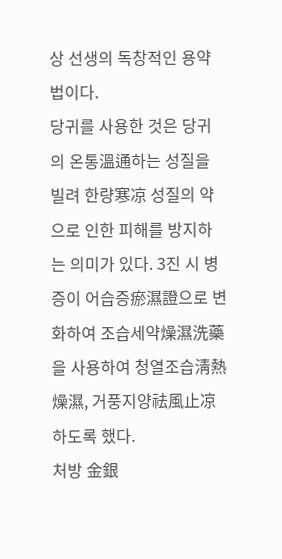상 선생의 독창적인 용약법이다.
당귀를 사용한 것은 당귀의 온통溫通하는 성질을 빌려 한량寒凉 성질의 약으로 인한 피해를 방지하는 의미가 있다. 3진 시 병증이 어습증瘀濕證으로 변화하여 조습세약燥濕洗藥을 사용하여 청열조습淸熱燥濕, 거풍지양祛風止凉하도록 했다.
처방 金銀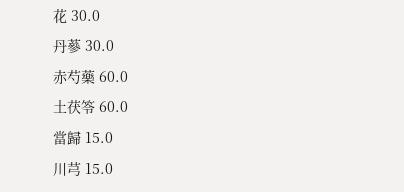花 30.0
丹蔘 30.0
赤芍藥 60.0
土茯笭 60.0
當歸 15.0
川芎 15.0